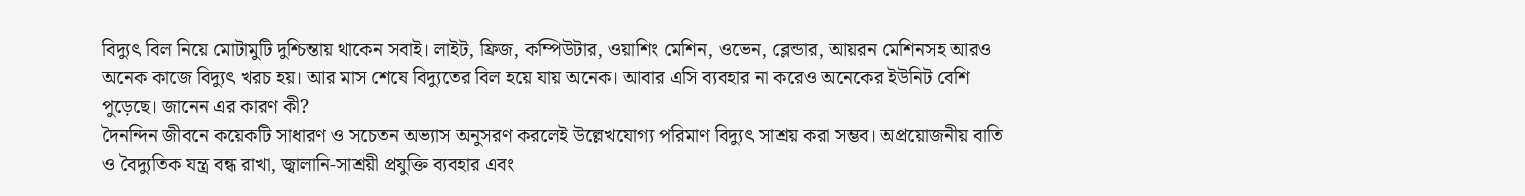বিদ্যুৎ বিল নিয়ে মোটামুটি দুশ্চিন্তায় থাকেন সবাই। লাইট, ফ্রিজ, কম্পিউটার, ওয়াশিং মেশিন, ওভেন, ব্লেন্ডার, আয়রন মেশিনসহ আরও অনেক কাজে বিদ্যুৎ খরচ হয়। আর মাস শেষে বিদ্যুতের বিল হয়ে যায় অনেক। আবার এসি ব্যবহার না করেও অনেকের ইউনিট বেশি পুড়েছে। জানেন এর কারণ কী?
দৈনন্দিন জীবনে কয়েকটি সাধারণ ও সচেতন অভ্যাস অনুসরণ করলেই উল্লেখযোগ্য পরিমাণ বিদ্যুৎ সাশ্রয় করা সম্ভব। অপ্রয়োজনীয় বাতি ও বৈদ্যুতিক যন্ত্র বন্ধ রাখা, জ্বালানি-সাশ্রয়ী প্রযুক্তি ব্যবহার এবং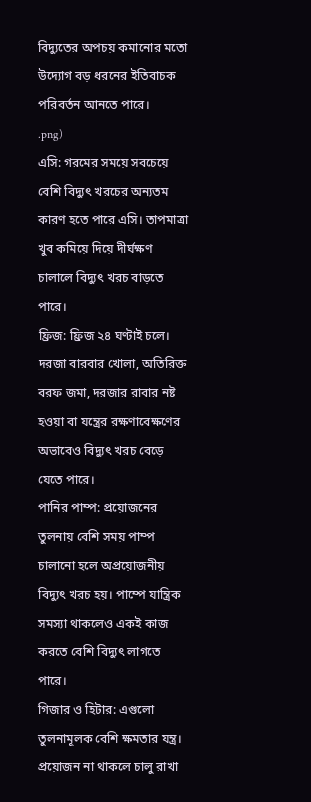বিদ্যুতের অপচয় কমানোর মতো উদ্যোগ বড় ধরনের ইতিবাচক পরিবর্তন আনতে পারে।
.png)
এসি: গরমের সময়ে সবচেয়ে বেশি বিদ্যুৎ খরচের অন্যতম কারণ হতে পারে এসি। তাপমাত্রা খুব কমিয়ে দিয়ে দীর্ঘক্ষণ চালালে বিদ্যুৎ খরচ বাড়তে পারে।
ফ্রিজ: ফ্রিজ ২৪ ঘণ্টাই চলে। দরজা বারবার খোলা, অতিরিক্ত বরফ জমা, দরজার রাবার নষ্ট হওয়া বা যন্ত্রের রক্ষণাবেক্ষণের অভাবেও বিদ্যুৎ খরচ বেড়ে যেতে পারে।
পানির পাম্প: প্রয়োজনের তুলনায় বেশি সময় পাম্প চালানো হলে অপ্রয়োজনীয় বিদ্যুৎ খরচ হয়। পাম্পে যান্ত্রিক সমস্যা থাকলেও একই কাজ করতে বেশি বিদ্যুৎ লাগতে পারে।
গিজার ও হিটার: এগুলো তুলনামূলক বেশি ক্ষমতার যন্ত্র। প্রয়োজন না থাকলে চালু রাখা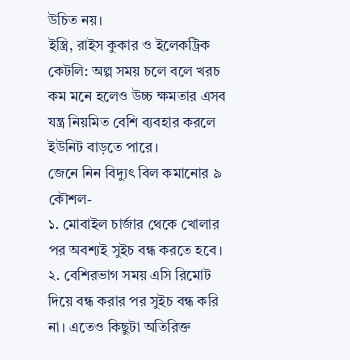উচিত নয়।
ইস্ত্রি, রাইস কুকার ও ইলেকট্রিক কেটলি: অল্প সময় চলে বলে খরচ কম মনে হলেও উচ্চ ক্ষমতার এসব যন্ত্র নিয়মিত বেশি ব্যবহার করলে ইউনিট বাড়তে পারে।
জেনে নিন বিদ্যুৎ বিল কমানোর ৯ কৌশল-
১. মোবাইল চার্জার থেকে খোলার পর অবশ্যই সুইচ বন্ধ করতে হবে।
২. বেশিরভাগ সময় এসি রিমোট দিয়ে বন্ধ করার পর সুইচ বন্ধ করি না। এতেও কিছুটা অতিরিক্ত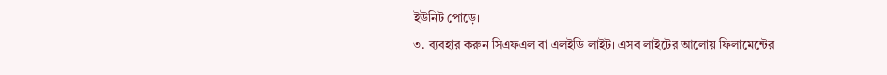ইউনিট পোড়ে।
৩. ব্যবহার করুন সিএফএল বা এলইডি লাইট। এসব লাইটের আলোয় ফিলামেন্টের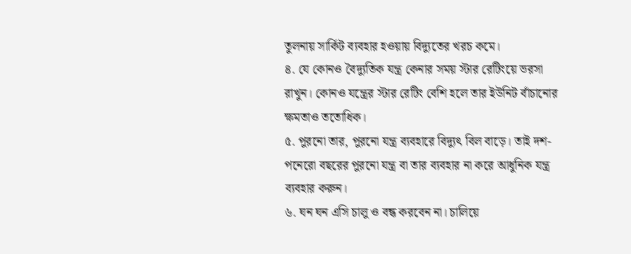তুলনায় সার্কিট ব্যবহার হওয়ায় বিদ্যুতের খরচ কমে।
৪. যে কোনও বৈদ্যুতিক যন্ত্র কেনার সময় স্টার রেটিংয়ে ভরসা রাখুন। কোনও যন্ত্রের স্টার রেটিং বেশি হলে তার ইউনিট বাঁচানোর ক্ষমতাও ততোধিক।
৫. পুরনো তার, পুরনো যন্ত্র ব্যবহারে বিদ্যুৎ বিল বাড়ে। তাই দশ-পনেরো বছরের পুরনো যন্ত্র বা তার ব্যবহার না করে আধুনিক যন্ত্র ব্যবহার করুন।
৬. ঘন ঘন এসি চালু ও বন্ধ করবেন না। চালিয়ে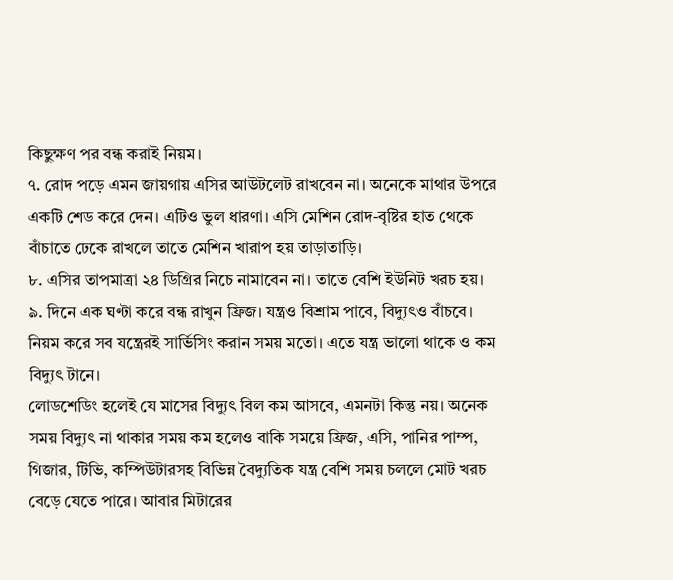কিছুক্ষণ পর বন্ধ করাই নিয়ম।
৭. রোদ পড়ে এমন জায়গায় এসির আউটলেট রাখবেন না। অনেকে মাথার উপরে একটি শেড করে দেন। এটিও ভুল ধারণা। এসি মেশিন রোদ-বৃষ্টির হাত থেকে বাঁচাতে ঢেকে রাখলে তাতে মেশিন খারাপ হয় তাড়াতাড়ি।
৮. এসির তাপমাত্রা ২৪ ডিগ্রির নিচে নামাবেন না। তাতে বেশি ইউনিট খরচ হয়।
৯. দিনে এক ঘণ্টা করে বন্ধ রাখুন ফ্রিজ। যন্ত্রও বিশ্রাম পাবে, বিদ্যুৎও বাঁচবে।
নিয়ম করে সব যন্ত্রেরই সার্ভিসিং করান সময় মতো। এতে যন্ত্র ভালো থাকে ও কম বিদ্যুৎ টানে।
লোডশেডিং হলেই যে মাসের বিদ্যুৎ বিল কম আসবে, এমনটা কিন্তু নয়। অনেক সময় বিদ্যুৎ না থাকার সময় কম হলেও বাকি সময়ে ফ্রিজ, এসি, পানির পাম্প, গিজার, টিভি, কম্পিউটারসহ বিভিন্ন বৈদ্যুতিক যন্ত্র বেশি সময় চললে মোট খরচ বেড়ে যেতে পারে। আবার মিটারের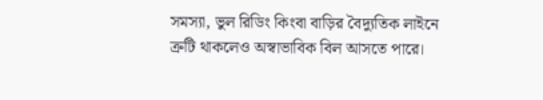সমস্যা, ভুল রিডিং কিংবা বাড়ির বৈদ্যুতিক লাইনে ত্রুটি থাকলেও অস্বাভাবিক বিল আসতে পারে।